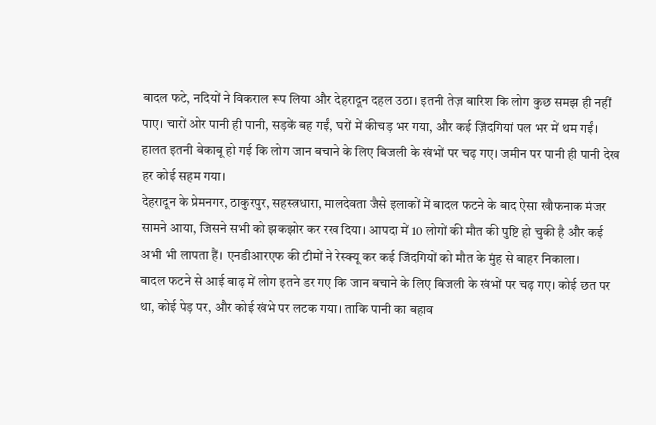बादल फटे, नदियों ने विकराल रूप लिया और देहरादून दहल उठा। इतनी तेज़ बारिश कि लोग कुछ समझ ही नहीं पाए। चारों ओर पानी ही पानी, सड़कें बह गईं, घरों में कीचड़ भर गया, और कई ज़िंदगियां पल भर में थम गईं। हालत इतनी बेकाबू हो गई कि लोग जान बचाने के लिए बिजली के खंभों पर चढ़ गए। जमीन पर पानी ही पानी देख हर कोई सहम गया।
देहरादून के प्रेमनगर, ठाकुरपुर, सहस्त्रधारा, मालदेवता जैसे इलाकों में बादल फटने के बाद ऐसा खौफनाक मंजर सामने आया, जिसने सभी को झकझोर कर रख दिया। आपदा में 10 लोगों की मौत की पुष्टि हो चुकी है और कई अभी भी लापता हैं। एनडीआरएफ की टीमों ने रेस्क्यू कर कई जिंदगियों को मौत के मुंह से बाहर निकाला।
बादल फटने से आई बाढ़ में लोग इतने डर गए कि जान बचाने के लिए बिजली के खंभों पर चढ़ गए। कोई छत पर था, कोई पेड़ पर, और कोई खंभे पर लटक गया। ताकि पानी का बहाव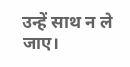उन्हें साथ न ले जाए।